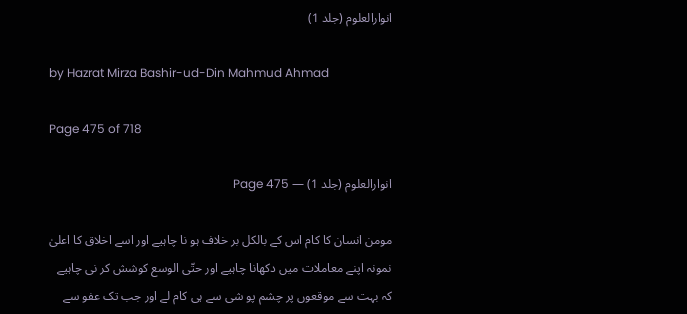انوارالعلوم (جلد 1)

by Hazrat Mirza Bashir-ud-Din Mahmud Ahmad

Page 475 of 718

انوارالعلوم (جلد 1) — Page 475

مومن انسان کا کام اس کے بالکل بر خلاف ہو نا چاہیے اور اسے اخلاق کا اعلیٰ نمونہ اپنے معاملات میں دکھانا چاہیے اور حتّی الوسع کوشش کر نی چاہیے کہ بہت سے موقعوں پر چشم پو شی سے ہی کام لے اور جب تک عفو سے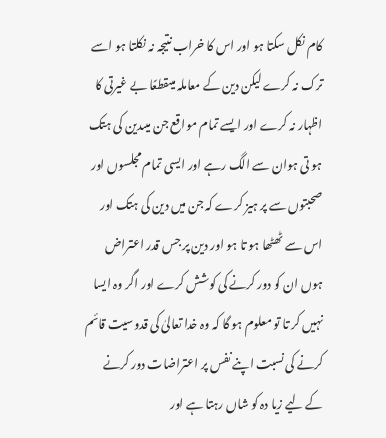کام نکل سکتا ہو اور اس کا خراب نتیجہ نہ نکلتا ہو اسے ترک نہ کرے لیکن دین کے معاملہ میںقطعًا بے غیرتی کا اظہار نہ کرے اور ایسے تمام مواقع جن میںدین کی ہتک ہو تی ہوان سے الگ رہے اور ایسی تمام مجلسوں اور صحبتوں سے پر ہیز کرے کہ جن میں دین کی ہتک اور اس سے ٹھٹھا ہو تا ہو اور دین پر جس قدر اعتراض ہوں ان کو دور کرنے کی کوشش کرے اور اگر وہ ایسا نہیں کر تا تو معلوم ہو گا کہ وہ خدا تعالیٰ کی قدوسیت قائم کرنے کی نسبت اپنے نفس پر اعتراضات دور کرنے کے لیے زیا دہ کو شاں رہتا ہے اور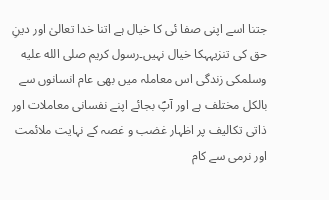جتنا اسے اپنی صفا ئی کا خیال ہے اتنا خدا تعالیٰ اور دینِ حق کی تنزیہہکا خیال نہیں۔رسول کریم صلى الله عليه وسلمکی زندگی اس معاملہ میں بھی عام انسانوں سے بالکل مختلف ہے اور آپؐ بجائے اپنے نفسانی معاملات اور ذاتی تکالیف پر اظہار غضب و غصہ کے نہایت ملائمت اور نرمی سے کام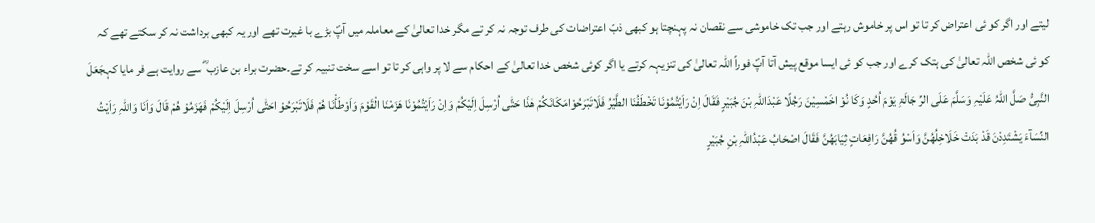لیتے اور اگر کو ئی اعتراض کر تا تو اس پر خاموش رہتے اور جب تک خاموشی سے نقصان نہ پہنچتا ہو کبھی ذبّ اعتراضات کی طرف توجہ نہ کر تے مگر خدا تعالیٰ کے معاملہ میں آپؐ بڑے با غیرت تھے اور یہ کبھی برداشت نہ کر سکتے تھے کہ کو ئی شخص اللہ تعالیٰ کی ہتک کرے اور جب کو ئی ایسا موقع پیش آتا آپؐ فوراً اللہ تعالیٰ کی تنزیہہ کرتے یا اگر کوئی شخص خدا تعالیٰ کے احکام سے لا پر واہی کر تا تو اسے سخت تنبیہ کر تے۔حضرت براء بن عازب ؓ سے روایت ہے فر مایا کہجَعَلَ النَّبِیُّ صَلَّ اللہُ عَلَیْہِ وَسَلَّمَ عَلَی الرِّ جَالَۃِ یَوْمَ اُحُدٍ وَکَا نُوْ اخَمْسِیْنَ رَجُلًا عَبْدَاللہِ بْنَ جُبَیْرٍ فَقَالَ اِنْ رَاَیْتُمُوْنَا تَخْطَفُنَا الطَّیْرُ فَلَاتَبْرَحُوْامَکَانَکُمْ ھٰذَا حَتّٰی اُرْسِلَ اِلَیْکُمْ وَاِنْ رَاَیْتُمُوْنَا ھَزَمْنَا الْقَوْمَ وَاَوْطَأْنَا ھُمْ فَلَاتَبْرَحُوْ احَتّٰی اُرْسِلَ اِلَیْکُمْ فَھَزَمُوْ ھُمْ قَالَ وَاَنَا وَاللہِ رَاَیْتُ النِّسَآءَ یَشْتَدِدْنَ قَدْ بَدَتْ خَلَاخِلُھُنَّ وَاَسْوُ قُھُنَّ رَافِعَاتٍ ثِیَابَھُنَّ فَقَالَ اصْحَابُ عَبْدُاللہِ بْنِ جُبَیْرٍ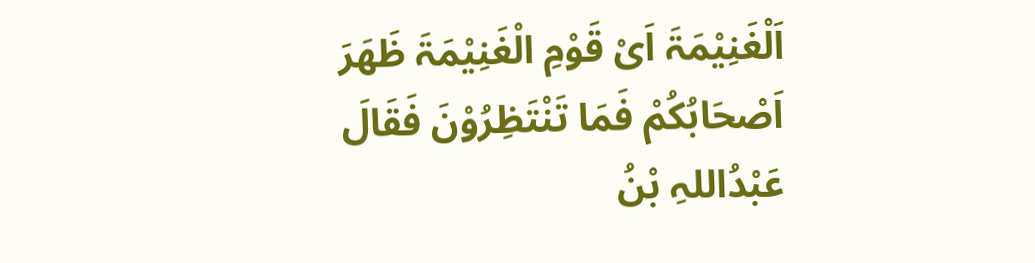اَلْغَنِیْمَۃَ اَیْ قَوْمِ الْغَنِیْمَۃَ ظَھَرَ اَصْحَابُکُمْ فَمَا تَنْتَظِرُوْنَ فَقَالَ عَبْدُاللہِ بْنُ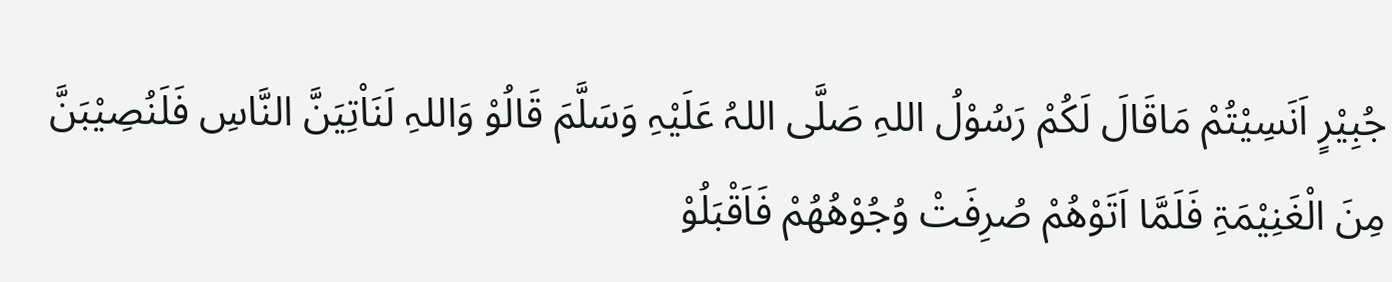جُبِیْرٍ اَنَسِیْتُمْ مَاقَالَ لَکُمْ رَسُوْلُ اللہِ صَلَّی اللہُ عَلَیْہِ وَسَلَّمَ قَالُوْ وَاللہِ لَنَاْتِیَنَّ النَّاسِ فَلَنُصِیْبَنَّ مِنَ الْغَنِیْمَۃِ فَلَمَّا اَتَوْھُمْ صُرِفَتْ وُجُوْھُھُمْ فَاَقْبَلُوْ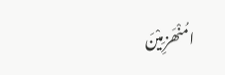امُنْھَزِمِیْنَ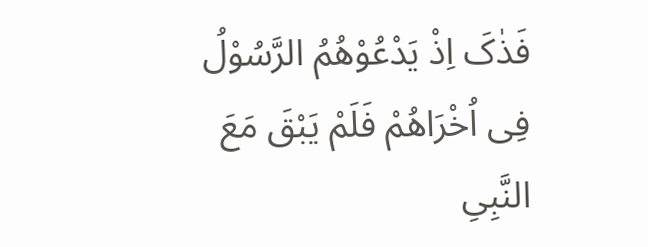فَذٰکَ اِذْ یَدْعُوْھُمُ الرَّسُوْلُ فِی اُخْرَاھُمْ فَلَمْ یَبْقَ مَعَ النَّبِیِ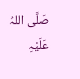صَلَّی اللہُ عَلَیْہِ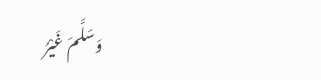وَسَلَّمَ غَیْرُ